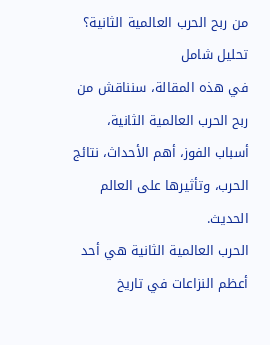من ربح الحرب العالمية الثانية؟ تحليل شامل
في هذه المقالة، سنناقش من ربح الحرب العالمية الثانية، أسباب الفوز، أهم الأحداث، نتائج الحرب، وتأثيرها على العالم الحديث.
الحرب العالمية الثانية هي أحد أعظم النزاعات في تاريخ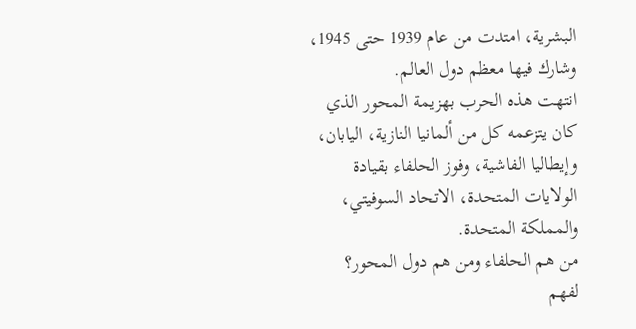البشرية، امتدت من عام 1939 حتى 1945، وشارك فيها معظم دول العالم.
انتهت هذه الحرب بهزيمة المحور الذي كان يتزعمه كل من ألمانيا النازية، اليابان، وإيطاليا الفاشية، وفوز الحلفاء بقيادة الولايات المتحدة، الاتحاد السوفيتي، والمملكة المتحدة.
من هم الحلفاء ومن هم دول المحور؟
لفهم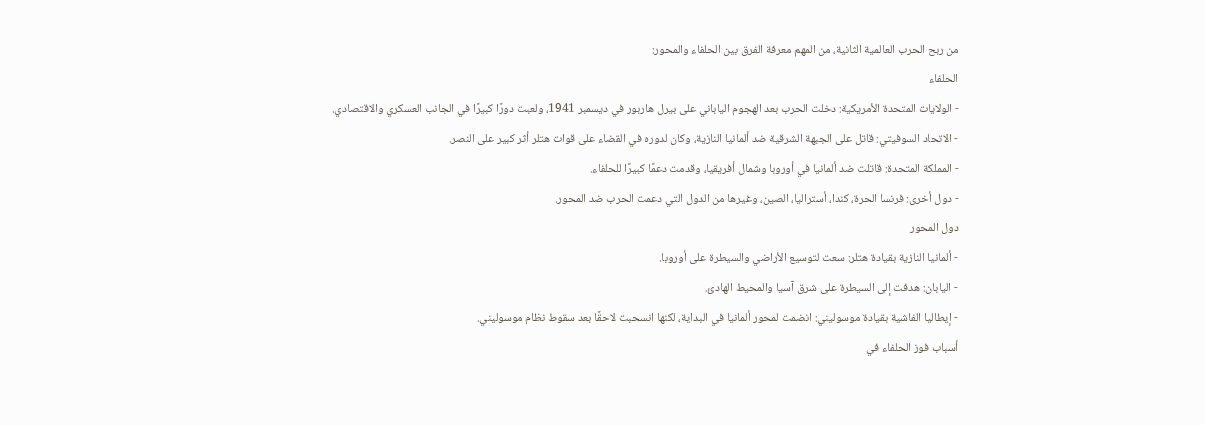من ربح الحرب العالمية الثانية، من المهم معرفة الفرق بين الحلفاء والمحور:
الحلفاء
- الولايات المتحدة الأمريكية: دخلت الحرب بعد الهجوم الياباني على بيرل هاربور في ديسمبر 1941، ولعبت دورًا كبيرًا في الجانب العسكري والاقتصادي.
- الاتحاد السوفيتي: قاتل على الجبهة الشرقية ضد ألمانيا النازية، وكان لدوره في القضاء على قوات هتلر أثر كبير على النصر.
- المملكة المتحدة: قاتلت ضد ألمانيا في أوروبا وشمال أفريقيا، وقدمت دعمًا كبيرًا للحلفاء.
- دول أخرى: فرنسا الحرة، كندا، أستراليا، الصين، وغيرها من الدول التي دعمت الحرب ضد المحور.
دول المحور
- ألمانيا النازية بقيادة هتلر: سعت لتوسيع الأراضي والسيطرة على أوروبا.
- اليابان: هدفت إلى السيطرة على شرق آسيا والمحيط الهادئ.
- إيطاليا الفاشية بقيادة موسوليني: انضمت لمحور ألمانيا في البداية، لكنها انسحبت لاحقًا بعد سقوط نظام موسوليني.
أسباب فوز الحلفاء في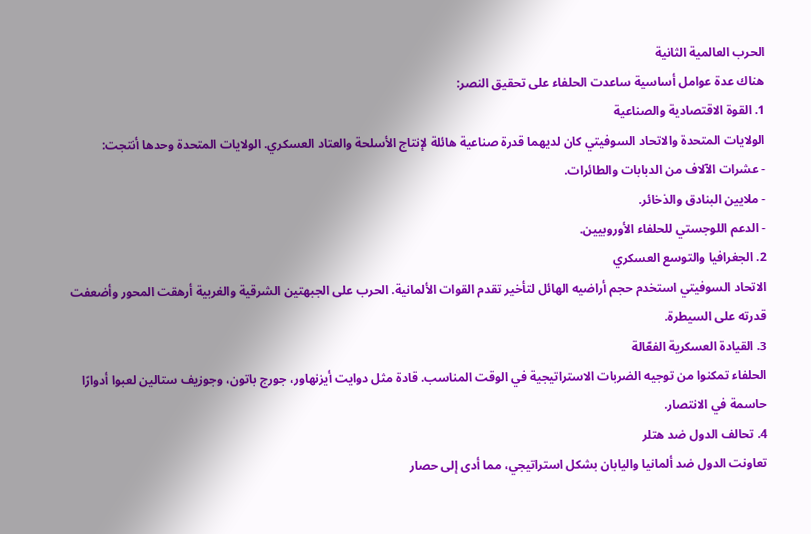الحرب العالمية الثانية
هناك عدة عوامل أساسية ساعدت الحلفاء على تحقيق النصر:
1. القوة الاقتصادية والصناعية
الولايات المتحدة والاتحاد السوفيتي كان لديهما قدرة صناعية هائلة لإنتاج الأسلحة والعتاد العسكري. الولايات المتحدة وحدها أنتجت:
- عشرات الآلاف من الدبابات والطائرات.
- ملايين البنادق والذخائر.
- الدعم اللوجستي للحلفاء الأوروبيين.
2. الجغرافيا والتوسع العسكري
الاتحاد السوفيتي استخدم حجم أراضيه الهائل لتأخير تقدم القوات الألمانية. الحرب على الجبهتين الشرقية والغربية أرهقت المحور وأضعفت قدرته على السيطرة.
3. القيادة العسكرية الفعّالة
الحلفاء تمكنوا من توجيه الضربات الاستراتيجية في الوقت المناسب. قادة مثل دوايت أيزنهاور، جورج باتون، وجوزيف ستالين لعبوا أدوارًا حاسمة في الانتصار.
4. تحالف الدول ضد هتلر
تعاونت الدول ضد ألمانيا واليابان بشكل استراتيجي، مما أدى إلى حصار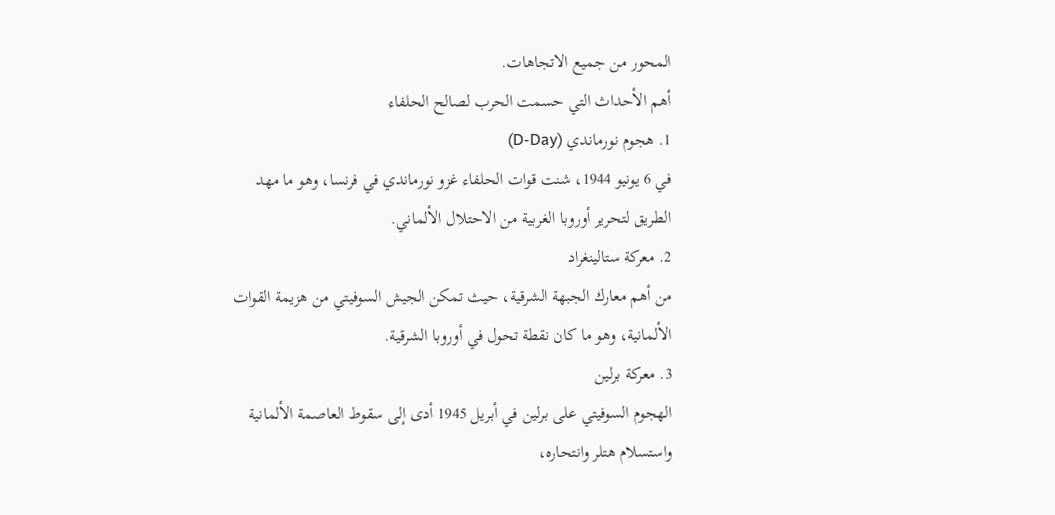المحور من جميع الاتجاهات.
أهم الأحداث التي حسمت الحرب لصالح الحلفاء
1. هجوم نورماندي (D-Day)
في 6 يونيو 1944، شنت قوات الحلفاء غزو نورماندي في فرنسا، وهو ما مهد الطريق لتحرير أوروبا الغربية من الاحتلال الألماني.
2. معركة ستالينغراد
من أهم معارك الجبهة الشرقية، حيث تمكن الجيش السوفيتي من هزيمة القوات الألمانية، وهو ما كان نقطة تحول في أوروبا الشرقية.
3. معركة برلين
الهجوم السوفيتي على برلين في أبريل 1945 أدى إلى سقوط العاصمة الألمانية واستسلام هتلر وانتحاره،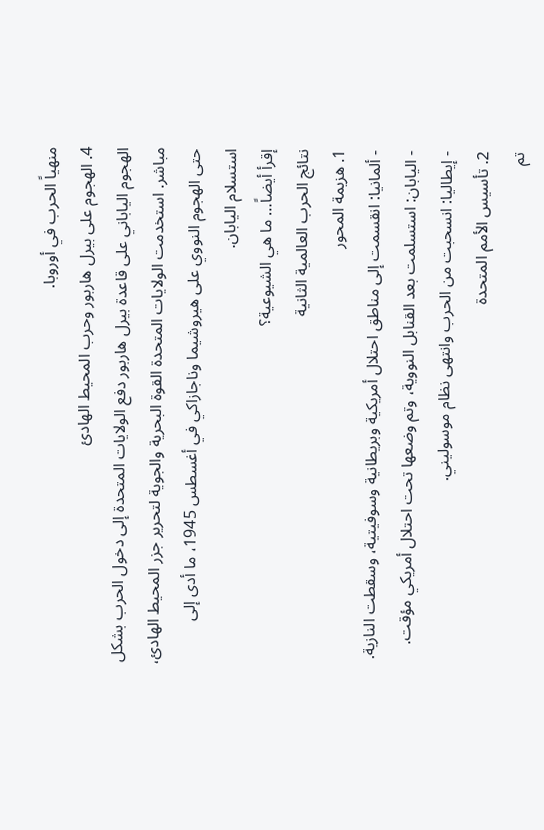منهياً الحرب في أوروبا.
4. الهجوم على بيرل هاربور وحرب المحيط الهادئ
الهجوم الياباني على قاعدة بيرل هاربور دفع الولايات المتحدة إلى دخول الحرب بشكل مباشر. استخدمت الولايات المتحدة القوة البحرية والجوية لتحرير جزر المحيط الهادئ، حتى الهجوم النووي على هيروشيما وناجازاكي في أغسطس 1945، ما أدى إلى استسلام اليابان.
إقرأ أيضاً… ما هي الشيوعية؟
نتائج الحرب العالمية الثانية
1. هزيمة المحور
- ألمانيا: انقسمت إلى مناطق احتلال أمريكية وبريطانية وسوفيتية، وسقطت النازية.
- اليابان: استسلمت بعد القنابل النووية، وتم وضعها تحت احتلال أمريكي مؤقت.
- إيطاليا: انسحبت من الحرب وانتهى نظام موسوليني.
2. تأسيس الأمم المتحدة
تم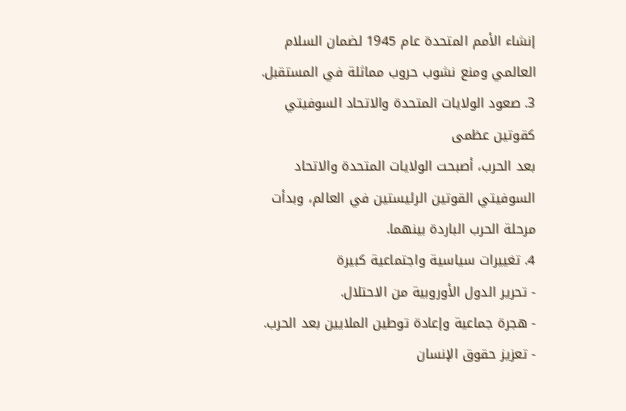إنشاء الأمم المتحدة عام 1945 لضمان السلام العالمي ومنع نشوب حروب مماثلة في المستقبل.
3. صعود الولايات المتحدة والاتحاد السوفيتي كقوتين عظمى
بعد الحرب، أصبحت الولايات المتحدة والاتحاد السوفيتي القوتين الرئيستين في العالم، وبدأت مرحلة الحرب الباردة بينهما.
4. تغييرات سياسية واجتماعية كبيرة
- تحرير الدول الأوروبية من الاحتلال.
- هجرة جماعية وإعادة توطين الملايين بعد الحرب.
- تعزيز حقوق الإنسان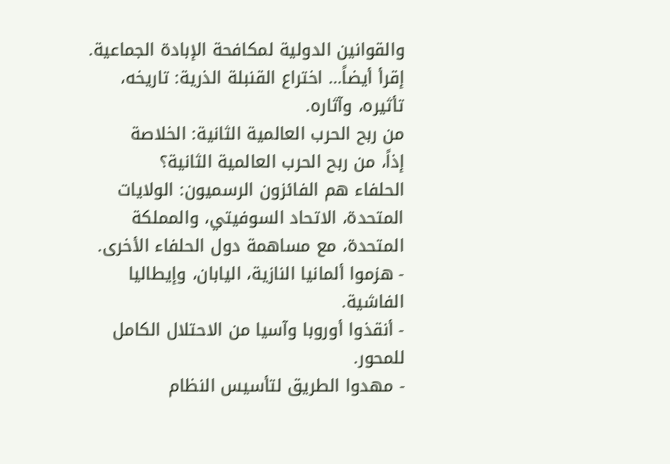والقوانين الدولية لمكافحة الإبادة الجماعية.
إقرأ أيضاً… اختراع القنبلة الذرية: تاريخه، تأثيره، وآثاره.
من ربح الحرب العالمية الثانية: الخلاصة
إذاً، من ربح الحرب العالمية الثانية؟
الحلفاء هم الفائزون الرسميون: الولايات المتحدة، الاتحاد السوفيتي، والمملكة المتحدة، مع مساهمة دول الحلفاء الأخرى.
- هزموا ألمانيا النازية، اليابان، وإيطاليا الفاشية.
- أنقذوا أوروبا وآسيا من الاحتلال الكامل للمحور.
- مهدوا الطريق لتأسيس النظام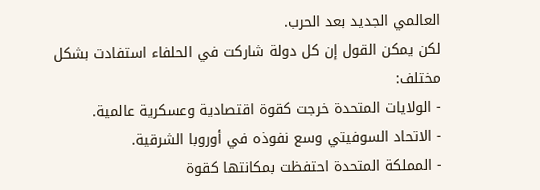العالمي الجديد بعد الحرب.
لكن يمكن القول إن كل دولة شاركت في الحلفاء استفادت بشكل مختلف:
- الولايات المتحدة خرجت كقوة اقتصادية وعسكرية عالمية.
- الاتحاد السوفيتي وسع نفوذه في أوروبا الشرقية.
- المملكة المتحدة احتفظت بمكانتها كقوة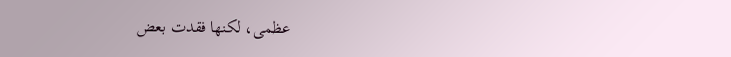عظمى، لكنها فقدت بعض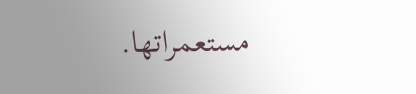مستعمراتها.